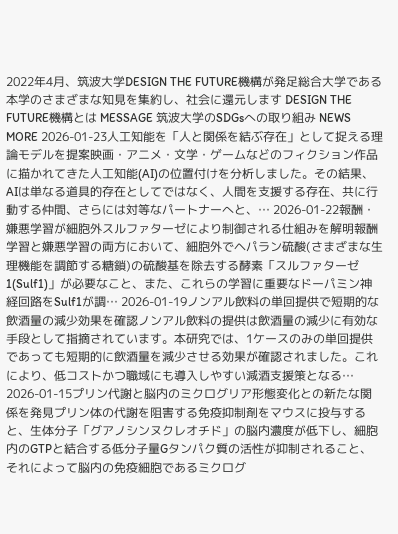2022年4⽉、筑波⼤学DESIGN THE FUTURE機構が発⾜総合⼤学である本学のさまざまな知⾒を集約し、社会に還元します DESIGN THE FUTURE機構とは MESSAGE 筑波大学のSDGsへの取り組み NEWS MORE 2026-01-23人工知能を「人と関係を結ぶ存在」として捉える理論モデルを提案映画・アニメ・文学・ゲームなどのフィクション作品に描かれてきた人工知能(AI)の位置付けを分析しました。その結果、AIは単なる道具的存在としてではなく、人間を支援する存在、共に行動する仲間、さらには対等なパートナーへと、… 2026-01-22報酬・嫌悪学習が細胞外スルファターゼにより制御される仕組みを解明報酬学習と嫌悪学習の両方において、細胞外でヘパラン硫酸(さまざまな生理機能を調節する糖鎖)の硫酸基を除去する酵素「スルファターゼ1(Sulf1)」が必要なこと、また、これらの学習に重要なドーパミン神経回路をSulf1が調… 2026-01-19ノンアル飲料の単回提供で短期的な飲酒量の減少効果を確認ノンアル飲料の提供は飲酒量の減少に有効な手段として指摘されています。本研究では、1ケースのみの単回提供であっても短期的に飲酒量を減少させる効果が確認されました。これにより、低コストかつ職域にも導入しやすい減酒支援策となる… 2026-01-15プリン代謝と脳内のミクログリア形態変化との新たな関係を発見プリン体の代謝を阻害する免疫抑制剤をマウスに投与すると、生体分子「グアノシンヌクレオチド」の脳内濃度が低下し、細胞内のGTPと結合する低分子量Gタンパク質の活性が抑制されること、それによって脳内の免疫細胞であるミクログ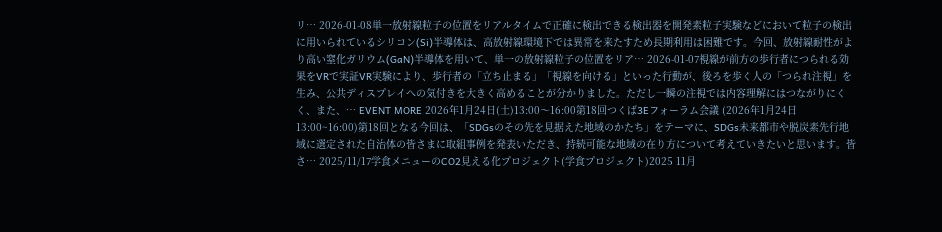リ… 2026-01-08単一放射線粒子の位置をリアルタイムで正確に検出できる検出器を開発素粒子実験などにおいて粒子の検出に用いられているシリコン(Si)半導体は、高放射線環境下では異常を来たすため長期利用は困難です。今回、放射線耐性がより高い窒化ガリウム(GaN)半導体を用いて、単一の放射線粒子の位置をリア… 2026-01-07視線が前方の歩行者につられる効果をVRで実証VR実験により、歩行者の「立ち止まる」「視線を向ける」といった行動が、後ろを歩く人の「つられ注視」を生み、公共ディスプレイへの気付きを大きく高めることが分かりました。ただし一瞬の注視では内容理解にはつながりにくく、また、… EVENT MORE 2026年1月24日(土)13:00〜16:00第18回つくば3Eフォーラム会議 (2026年1月24日13:00~16:00)第18回となる今回は、「SDGsのその先を見据えた地域のかたち」をテーマに、SDGs未来都市や脱炭素先行地域に選定された自治体の皆さまに取組事例を発表いただき、持続可能な地域の在り方について考えていきたいと思います。皆さ… 2025/11/17学食メニューのCO2見える化プロジェクト(学食プロジェクト)2025 11月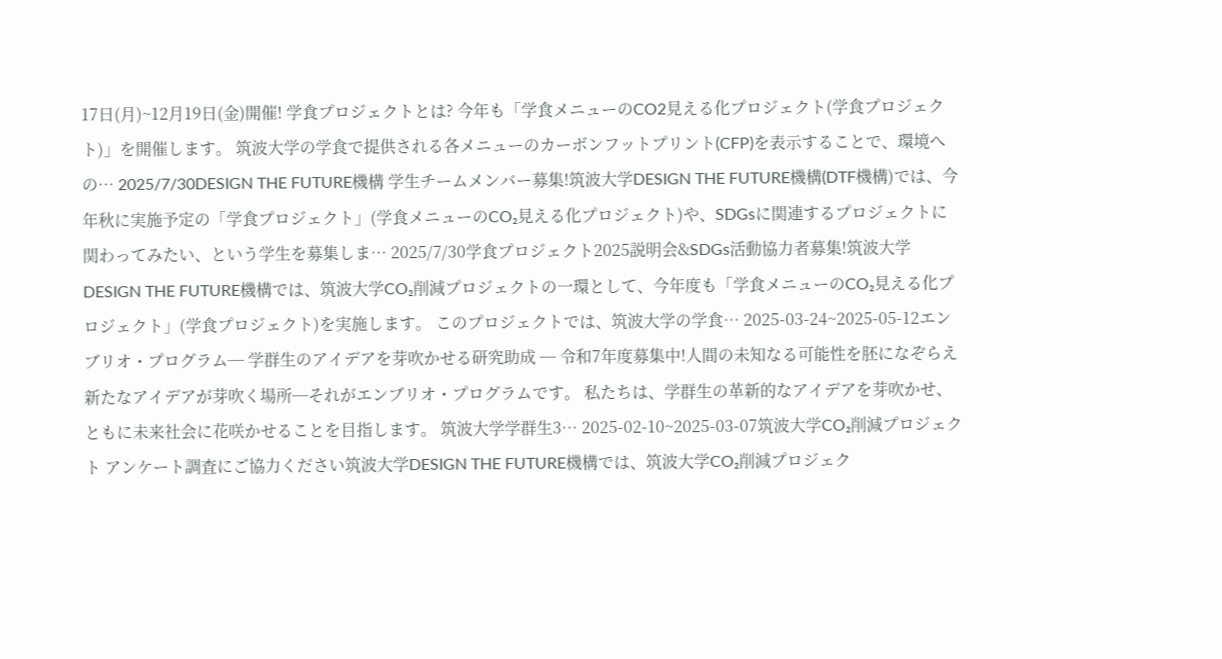17日(月)~12月19日(金)開催! 学食プロジェクトとは? 今年も「学食メニューのCO2見える化プロジェクト(学食プロジェクト)」を開催します。 筑波大学の学食で提供される各メニューのカーボンフットプリント(CFP)を表示することで、環境への… 2025/7/30DESIGN THE FUTURE機構 学生チームメンバー募集!筑波大学DESIGN THE FUTURE機構(DTF機構)では、今年秋に実施予定の「学食プロジェクト」(学食メニューのCO₂見える化プロジェクト)や、SDGsに関連するプロジェクトに関わってみたい、という学生を募集しま… 2025/7/30学食プロジェクト2025説明会&SDGs活動協力者募集!筑波大学DESIGN THE FUTURE機構では、筑波大学CO₂削減プロジェクトの一環として、今年度も「学食メニューのCO₂見える化プロジェクト」(学食プロジェクト)を実施します。 このプロジェクトでは、筑波大学の学食… 2025-03-24~2025-05-12エンブリオ・プログラム─ 学群生のアイデアを芽吹かせる研究助成 ─ 令和7年度募集中!人間の未知なる可能性を胚になぞらえ新たなアイデアが芽吹く場所─それがエンブリオ・プログラムです。 私たちは、学群生の革新的なアイデアを芽吹かせ、ともに未来社会に花咲かせることを目指します。 筑波大学学群生3… 2025-02-10~2025-03-07筑波大学CO₂削減プロジェクト アンケート調査にご協力ください筑波大学DESIGN THE FUTURE機構では、筑波大学CO₂削減プロジェク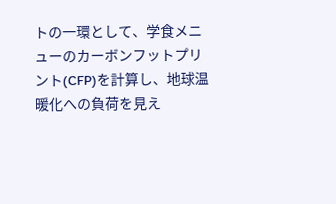トの一環として、学食メニューのカーボンフットプリント(CFP)を計算し、地球温暖化への負荷を見え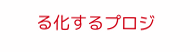る化するプロジ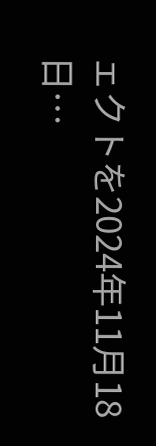ェクトを2024年11月18日…